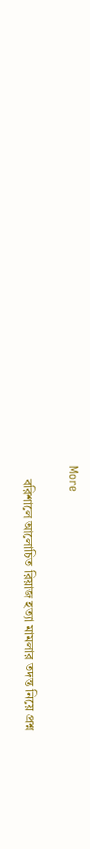More

    বরিশালে আলোচিত রিয়াজ হত্যা মামলার তদন্ত নিয়ে প্রশ্ন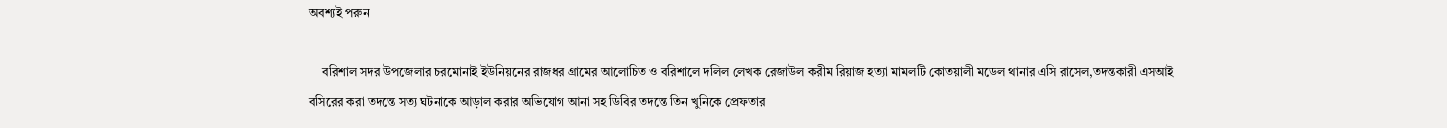অবশ্যই পরুন

    বরিশাল সদর উপজেলার চরমোনাই ইউনিয়নের রাজধর গ্রামের আলোচিত ও বরিশালে দলিল লেখক রেজাউল করীম রিয়াজ হত্যা মামলটি কোতয়ালী মডেল থানার এসি রাসেল,তদন্তকারী এসআই বসিরের করা তদন্তে সত্য ঘটনাকে আড়াল করার অভিযোগ আনা সহ ডিবির তদন্তে তিন খুনিকে প্রেফতার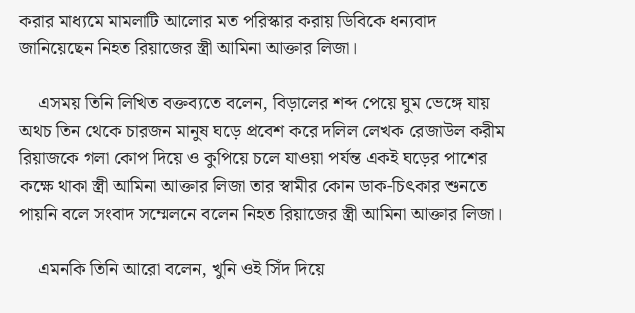করার মাধ্যমে মামলাটি আলোর মত পরিস্কার করায় ডিবিকে ধন্যবাদ জানিয়েছেন নিহত রিয়াজের স্ত্রী আমিনা আক্তার লিজা।

    এসময় তিনি লিখিত বক্তব্যতে বলেন, বিড়ালের শব্দ পেয়ে ঘুম ভেঙ্গে যায় অথচ তিন থেকে চারজন মানুষ ঘড়ে প্রবেশ করে দলিল লেখক রেজাউল করীম রিয়াজকে গলা কোপ দিয়ে ও কুপিয়ে চলে যাওয়া পর্যন্ত একই ঘড়ের পাশের কক্ষে থাকা স্ত্রী আমিনা আক্তার লিজা তার স্বামীর কোন ডাক-চিৎকার শুনতে পায়নি বলে সংবাদ সম্মেলনে বলেন নিহত রিয়াজের স্ত্রী আমিনা আক্তার লিজা।

    এমনকি তিনি আরো বলেন, খুনি ওই সিঁদ দিয়ে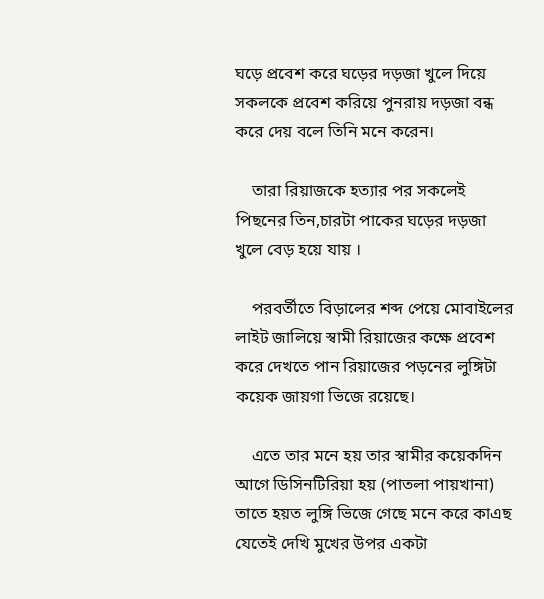ঘড়ে প্রবেশ করে ঘড়ের দড়জা খুলে দিয়ে সকলকে প্রবেশ করিয়ে পুনরায় দড়জা বন্ধ করে দেয় বলে তিনি মনে করেন।

    তারা রিয়াজকে হত্যার পর সকলেই পিছনের তিন,চারটা পাকের ঘড়ের দড়জা খুলে বেড় হয়ে যায় ।

    পরবর্তীতে বিড়ালের শব্দ পেয়ে মোবাইলের লাইট জালিয়ে স্বামী রিয়াজের কক্ষে প্রবেশ করে দেখতে পান রিয়াজের পড়নের লুঙ্গিটা কয়েক জায়গা ভিজে রয়েছে।

    এতে তার মনে হয় তার স্বামীর কয়েকদিন আগে ডিসিনটিরিয়া হয় (পাতলা পায়খানা) তাতে হয়ত লুঙ্গি ভিজে গেছে মনে করে কাএছ যেতেই দেখি মুখের উপর একটা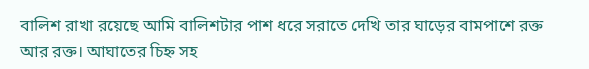বালিশ রাখা রয়েছে আমি বালিশটার পাশ ধরে সরাতে দেখি তার ঘাড়ের বামপাশে রক্ত আর রক্ত। আঘাতের চিহ্ন সহ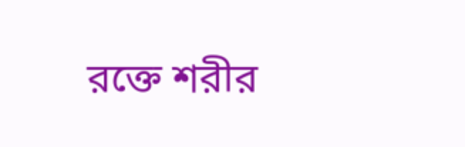রক্তে শরীর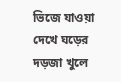ভিজে যাওয়া দেখে ঘড়ের দড়জা খুলে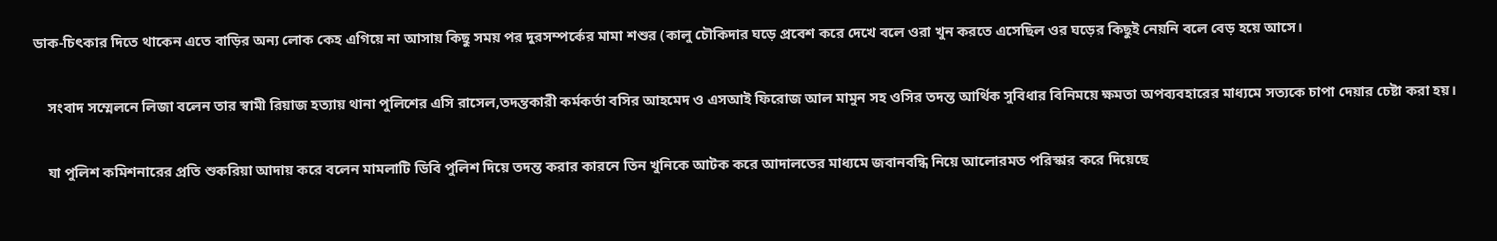ডাক-চিৎকার দিতে থাকেন এতে বাড়ির অন্য লোক কেহ এগিয়ে না আসায় কিছু সময় পর দুরসম্পর্কের মামা শশুর (কালু চৌকিদার ঘড়ে প্রবেশ করে দেখে বলে ওরা খুন করতে এসেছিল ওর ঘড়ের কিছুই নেয়নি বলে বেড় হয়ে আসে।

    সংবাদ সম্মেলনে লিজা বলেন তার স্বামী রিয়াজ হত্যায় থানা পুলিশের এসি রাসেল,তদন্তকারী কর্মকর্তা বসির আহমেদ ও এসআই ফিরোজ আল মামুন সহ ওসির তদন্ত আর্থিক সুবিধার বিনিময়ে ক্ষমতা অপব্যবহারের মাধ্যমে সত্যকে চাপা দেয়ার চেষ্টা করা হয়।

    যা পুলিশ কমিশনারের প্রতি শুকরিয়া আদায় করে বলেন মামলাটি ডিবি পুলিশ দিয়ে তদন্ত করার কারনে তিন খুনিকে আটক করে আদালতের মাধ্যমে জবানবন্ধি নিয়ে আলোরমত পরিস্কার করে দিয়েছে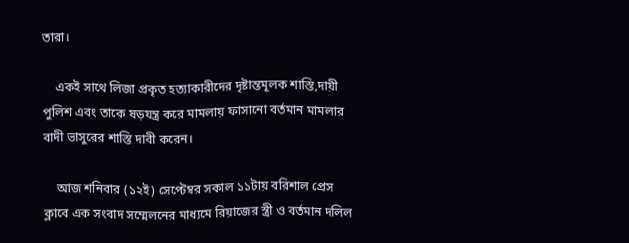তারা।

    একই সাথে লিজা প্রকৃত হত্যাকারীদের দৃষ্টান্তমূলক শাস্তি,দায়ী পুলিশ এবং তাকে ষড়যন্ত্র করে মামলায় ফাসানো বর্তমান মামলার বাদী ভাসুরের শাস্তি দাবী করেন।

    আজ শনিবার (১২ই) সেপ্টেম্বর সকাল ১১টায় বরিশাল প্রেস ক্লাবে এক সংবাদ সম্মেলনের মাধ্যমে রিয়াজের স্ত্রী ও বর্তমান দলিল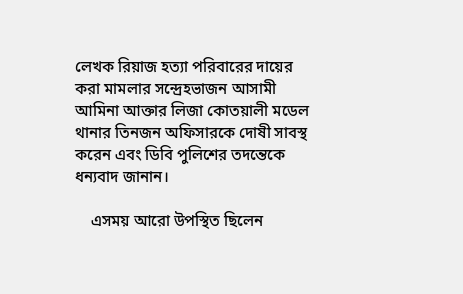লেখক রিয়াজ হত্যা পরিবারের দায়ের করা মামলার সন্দ্রেহভাজন আসামী আমিনা আক্তার লিজা কোতয়ালী মডেল থানার তিনজন অফিসারকে দোষী সাবস্থ করেন এবং ডিবি পুলিশের তদন্তেকে ধন্যবাদ জানান।

    এসময় আরো উপস্থিত ছিলেন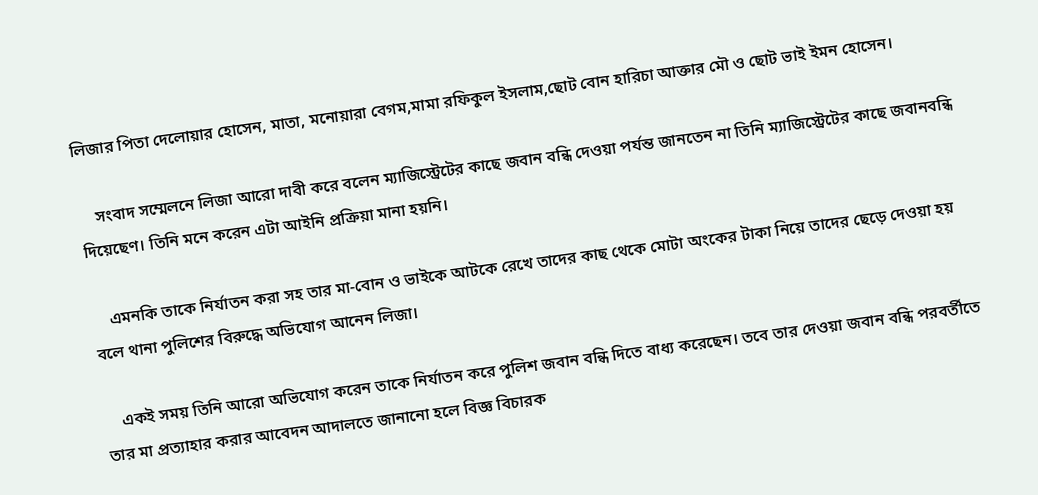লিজার পিতা দেলোয়ার হোসেন, মাতা, মনোয়ারা বেগম,মামা রফিকুল ইসলাম,ছোট বোন হারিচা আক্তার মৌ ও ছোট ভাই ইমন হোসেন।

    সংবাদ সম্মেলনে লিজা আরো দাবী করে বলেন ম্যাজিস্ট্রেটের কাছে জবান বন্ধি দেওয়া পর্যন্ত জানতেন না তিনি ম্যাজিস্ট্রেটের কাছে জবানবন্ধি দিয়েছেণ। তিনি মনে করেন এটা আইনি প্রক্রিয়া মানা হয়নি।

    এমনকি তাকে নির্যাতন করা সহ তার মা-বোন ও ভাইকে আটকে রেখে তাদের কাছ থেকে মোটা অংকের টাকা নিয়ে তাদের ছেড়ে দেওয়া হয় বলে থানা পুলিশের বিরুদ্ধে অভিযোগ আনেন লিজা।

    একই সময় তিনি আরো অভিযোগ করেন তাকে নির্যাতন করে পুলিশ জবান বন্ধি দিতে বাধ্য করেছেন। তবে তার দেওয়া জবান বন্ধি পরবর্তীতে তার মা প্রত্যাহার করার আবেদন আদালতে জানানো হলে বিজ্ঞ বিচারক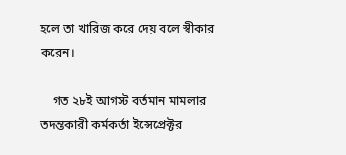হলে তা খারিজ করে দেয় বলে স্বীকার করেন।

    গত ২৮ই আগস্ট বর্তমান মামলার তদন্তকারী কর্মকর্তা ইন্সেপ্রেক্টর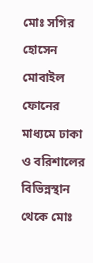মোঃ সগির হোসেন মোবাইল ফোনের মাধ্যমে ঢাকা ও বরিশালের বিভিন্নস্থান থেকে মোঃ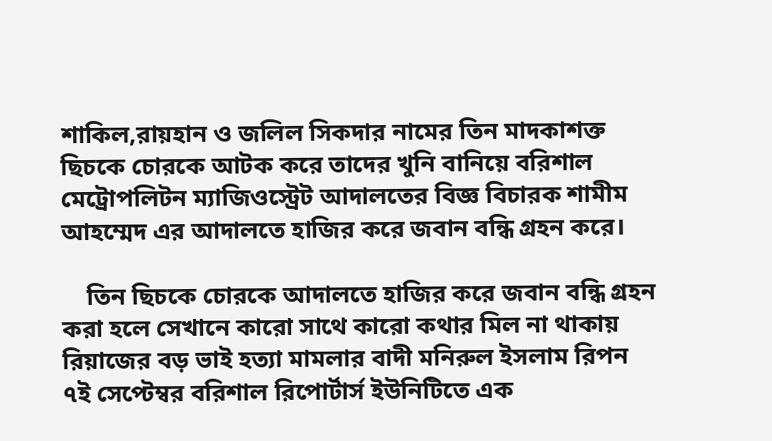শাকিল,রায়হান ও জলিল সিকদার নামের তিন মাদকাশক্ত ছিচকে চোরকে আটক করে তাদের খুনি বানিয়ে বরিশাল মেট্রোপলিটন ম্যাজিওস্ট্রেট আদালতের বিজ্ঞ বিচারক শামীম আহম্মেদ এর আদালতে হাজির করে জবান বন্ধি গ্রহন করে।

    তিন ছিচকে চোরকে আদালতে হাজির করে জবান বন্ধি গ্রহন করা হলে সেখানে কারো সাথে কারো কথার মিল না থাকায় রিয়াজের বড় ভাই হত্যা মামলার বাদী মনিরুল ইসলাম রিপন ৭ই সেপ্টেম্বর বরিশাল রিপোর্টার্স ইউনিটিতে এক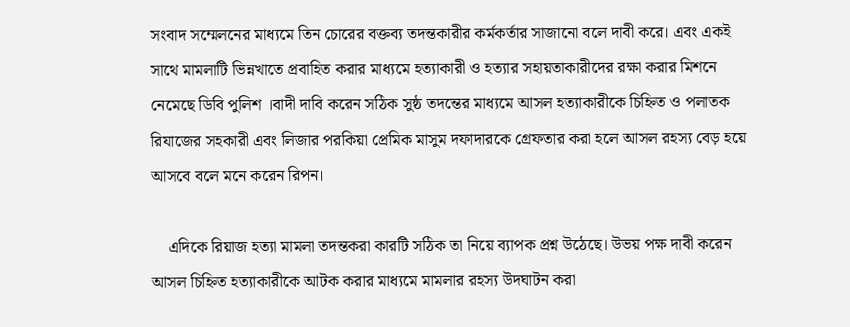সংবাদ সম্মেলনের মাধ্যমে তিন চোরের বক্তব্য তদন্তকারীর কর্মকর্তার সাজানো বলে দাবী করে। এবং একই সাথে মামলাটি ভিন্নখাতে প্রবাহিত করার মাধ্যমে হত্যাকারী ও হত্যার সহায়তাকারীদের রক্ষা করার মিশনে নেমেছে ডিবি পুলিশ ।বাদী দাবি করেন সঠিক সুষ্ঠ তদন্তের মাধ্যমে আসল হত্যাকারীকে চিহ্নিত ও পলাতক রিযাজের সহকারী এবং লিজার পরকিয়া প্রেমিক মাসুম দফাদারকে গ্রেফতার করা হলে আসল রহস্য বেড় হয়ে আসবে বলে মনে করেন রিপন।

    এদিকে রিয়াজ হত্যা মামলা তদন্তকরা কারটি সঠিক তা নিয়ে ব্যাপক প্রশ্ন উঠেছে। উভয় পক্ষ দাবী করেন আসল চিহ্নিত হত্যাকারীকে আটক করার মাধ্যমে মামলার রহস্য উদঘাটন করা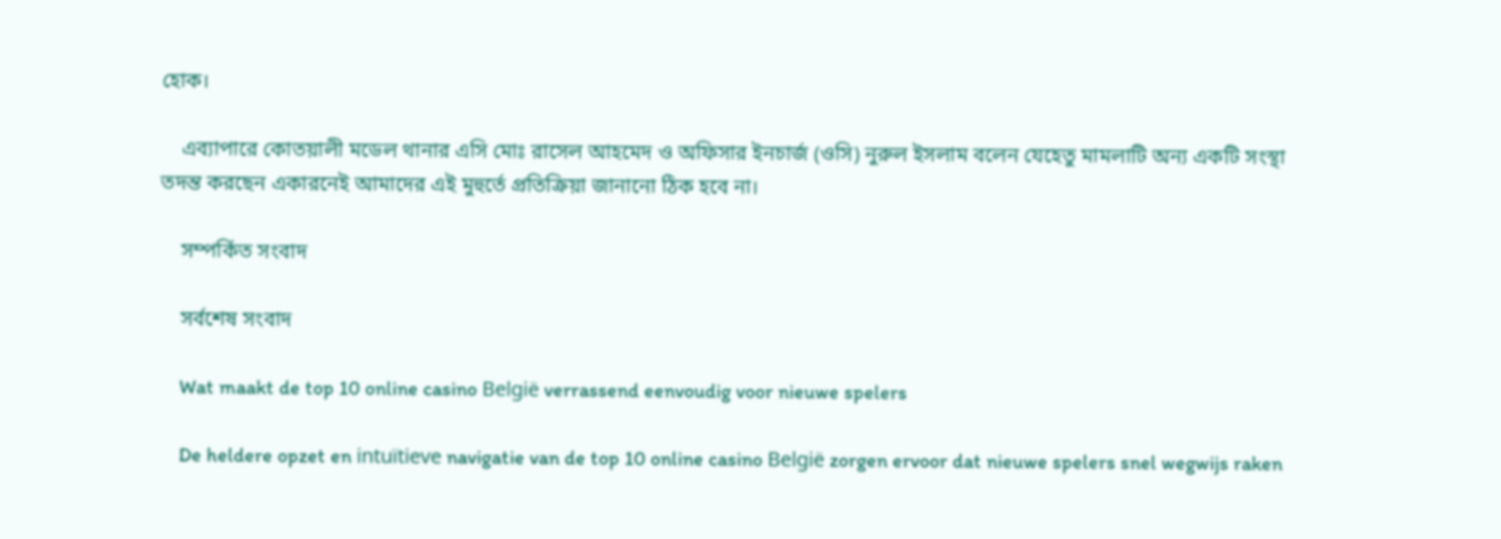হোক।

    এব্যাপারে কোতয়ালী মডেল থানার এসি মোঃ রাসেল আহমেদ ও অফিসার ইনচার্জ (ওসি) নুরুল ইসলাম বলেন যেহেতু মামলাটি অন্য একটি সংস্থা তদন্ত করছেন একারনেই আমাদের এই মুহুর্তে প্রতিক্রিয়া জানানো ঠিক হবে না।

    সম্পর্কিত সংবাদ

    সর্বশেষ সংবাদ

    Wat maakt de top 10 online casino België verrassend eenvoudig voor nieuwe spelers

    De heldere opzet en intuïtieve navigatie van de top 10 online casino België zorgen ervoor dat nieuwe spelers snel wegwijs raken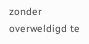zonder overweldigd te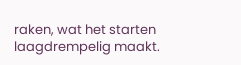raken, wat het starten laagdrempelig maakt.